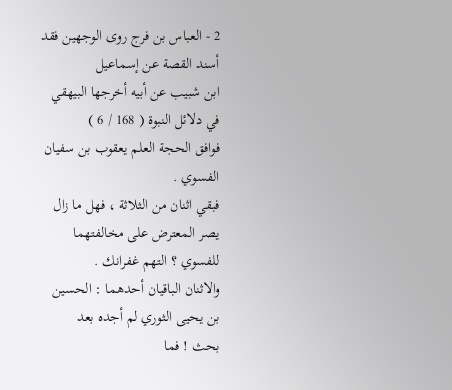2 - العباس بن فرج روى الوجهين فقد أسند القصة عن إسماعيل
ابن شبيب عن أبيه أخرجها البيهقي في دلائل النبوة ( 168 / 6 )
فوافق الحجة العلم يعقوب بن سفيان الفسوي .
فبقي اثنان من الثلاثة ، فهل ما زال يصر المعترض على مخالفتهما
للفسوي ؟ التهم غفرانك .
والاثنان الباقيان أحدهما : الحسين بن يحيى الثوري لم أجده بعد
بحث ! فما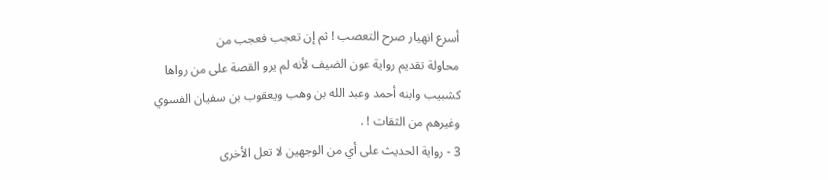أسرع انهيار صرح التعصب ! ثم إن تعجب فعجب من
محاولة تقديم رواية عون الضيف لأنه لم يرو القصة على من رواها
كشبيب وابنه أحمد وعبد الله بن وهب ويعقوب بن سفيان الفسوي
وغيرهم من الثقات ! .
3 - رواية الحديث على أي من الوجهين لا تعل الأخرى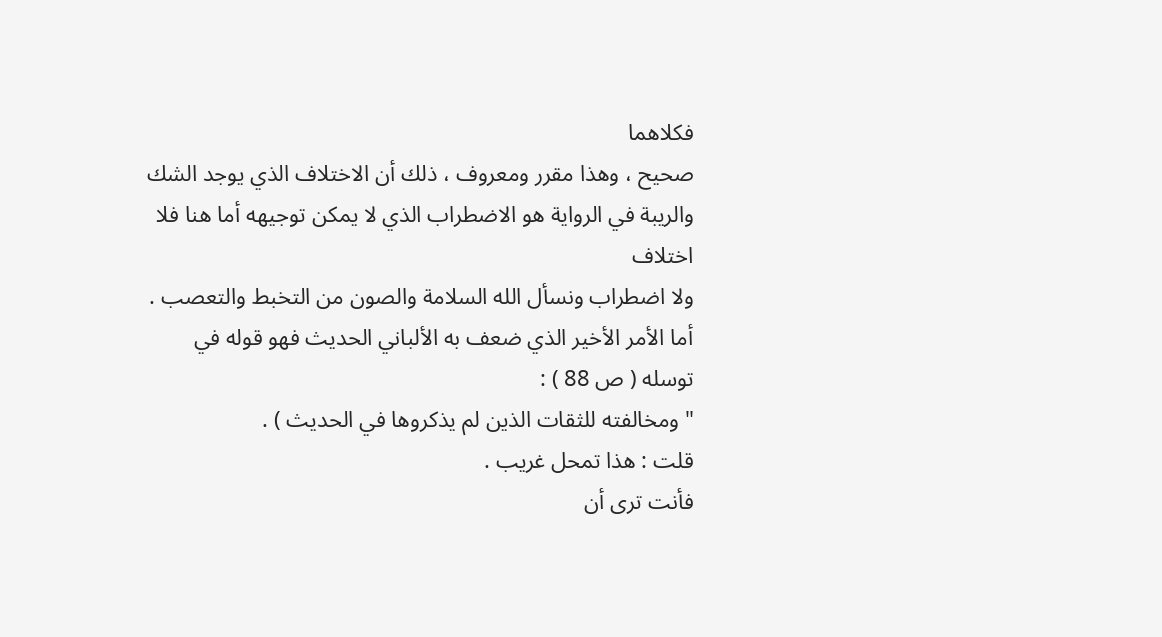فكلاهما
صحيح ، وهذا مقرر ومعروف ، ذلك أن الاختلاف الذي يوجد الشك
والريبة في الرواية هو الاضطراب الذي لا يمكن توجيهه أما هنا فلا اختلاف
ولا اضطراب ونسأل الله السلامة والصون من التخبط والتعصب .
أما الأمر الأخير الذي ضعف به الألباني الحديث فهو قوله في
توسله ( ص 88 ) :
" ومخالفته للثقات الذين لم يذكروها في الحديث ) .
قلت : هذا تمحل غريب .
فأنت ترى أن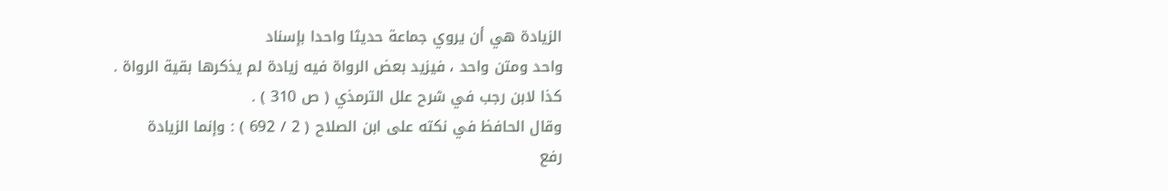الزيادة هي أن يروي جماعة حديثا واحدا بإسناد
واحد ومتن واحد ، فيزيد بعض الرواة فيه زيادة لم يذكرها بقية الرواة .
كذا لابن رجب في شرح علل الترمذي ( ص 310 ) .
وقال الحافظ في نكته على ابن الصلاح ( 2 / 692 ) : وإنما الزيادة
رفع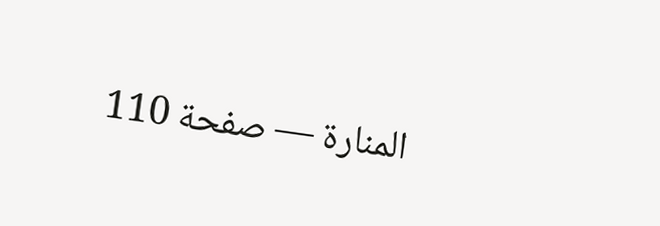المنارة — صفحة 110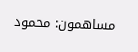مساهمون: محمود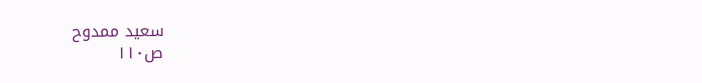سعيد ممدوح
ص١١٠